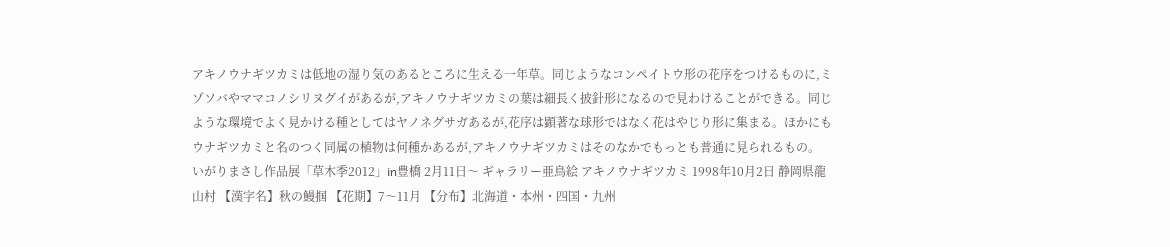アキノウナギツカミは低地の湿り気のあるところに生える一年草。同じようなコンペイトウ形の花序をつけるものに,ミゾソバやママコノシリヌグイがあるが,アキノウナギツカミの葉は細長く披針形になるので見わけることができる。同じような環境でよく見かける種としてはヤノネグサガあるが,花序は顕著な球形ではなく花はやじり形に集まる。ほかにもウナギツカミと名のつく同属の植物は何種かあるが,アキノウナギツカミはそのなかでもっとも普通に見られるもの。 いがりまさし作品展「草木季2012」in豊橋 2月11日〜 ギャラリー亜鳥絵 アキノウナギツカミ 1998年10月2日 静岡県龍山村 【漢字名】秋の鰻掴 【花期】7〜11月 【分布】北海道・本州・四国・九州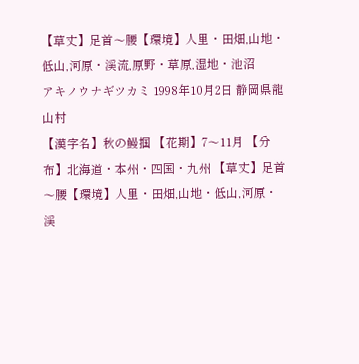【草丈】足首〜腰【環境】人里・田畑,山地・低山,河原・渓流,原野・草原,湿地・池沼
アキノウナギツカミ 1998年10月2日 静岡県龍山村
【漢字名】秋の鰻掴 【花期】7〜11月 【分布】北海道・本州・四国・九州 【草丈】足首〜腰【環境】人里・田畑,山地・低山,河原・渓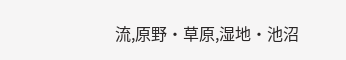流,原野・草原,湿地・池沼